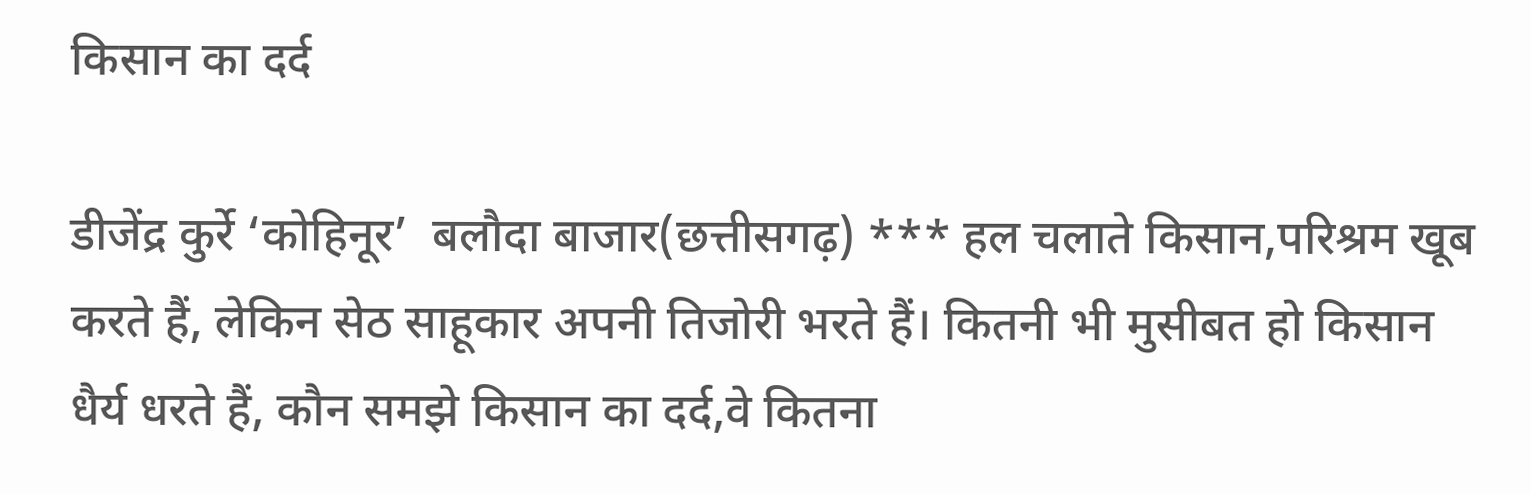किसान का दर्द

डीजेंद्र कुर्रे ‘कोहिनूर’  बलौदा बाजार(छत्तीसगढ़) *** हल चलाते किसान,परिश्रम खूब करते हैं, लेकिन सेठ साहूकार अपनी तिजोरी भरते हैं। कितनी भी मुसीबत हो किसान धैर्य धरते हैं, कौन समझे किसान का दर्द,वे कितना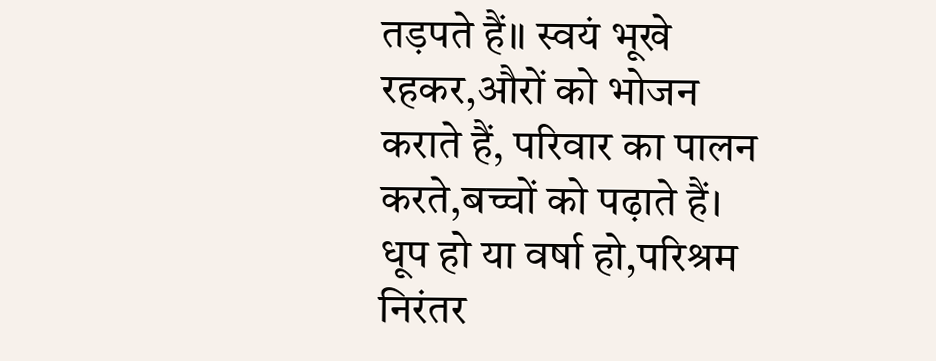तड़पते हैं॥ स्वयं भूखे रहकर,औरों को भोजन कराते हैं, परिवार का पालन करते,बच्चों को पढ़ाते हैं। धूप हो या वर्षा हो,परिश्रम निरंतर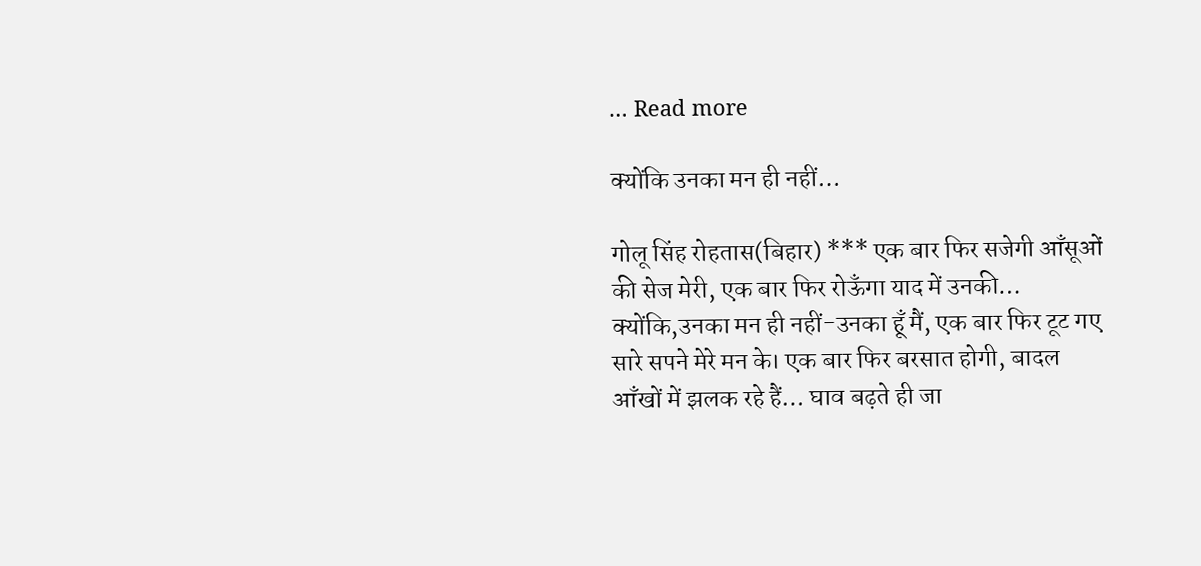… Read more

क्योंकि उनका मन ही नहीं…

गोलू सिंह रोहतास(बिहार) *** एक बार फिर सजेगी आँसूओं की सेज मेरी, एक बार फिर रोऊँगा याद में उनकी… क्योंकि,उनका मन ही नहीं-उनका हूँ मैं, एक बार फिर टूट गए सारे सपने मेरे मन के। एक बार फिर बरसात होगी, बादल आँखों में झलक रहे हैं… घाव बढ़ते ही जा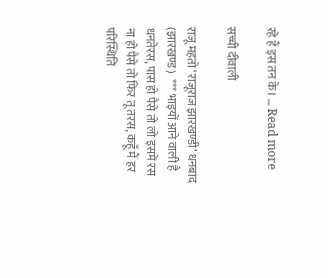रहे हैं इस तन के। … Read more

सच्ची दीवाली

राजू महतो ‘राजूराज झारखण्डी’ धनबाद (झारखण्ड)  *** भाइयों आने वाली है धनतेरस, पास हो पैसे तो लो इसमें रस ना हो पैसे तो फिर तू तरस, कहूँ मैं हर परिस्थिति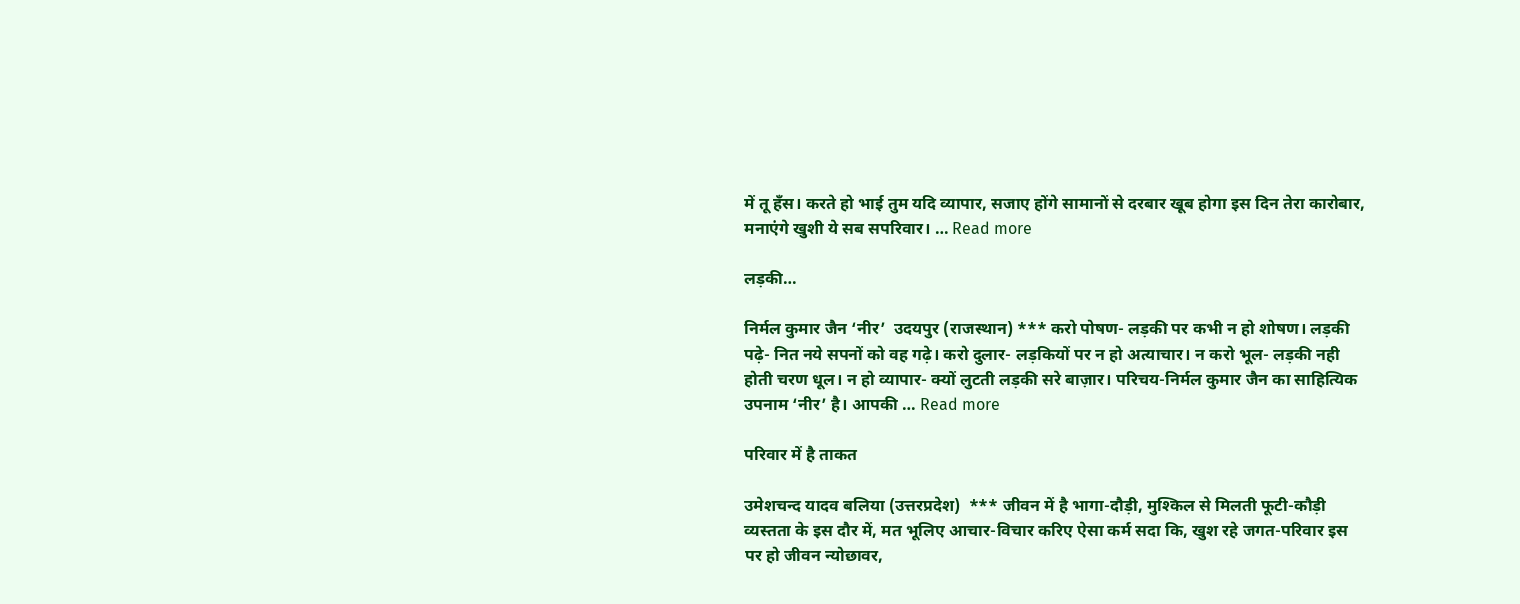में तू हँस। करते हो भाई तुम यदि व्यापार, सजाए होंगे सामानों से दरबार खूब होगा इस दिन तेरा कारोबार, मनाएंगे खुशी ये सब सपरिवार। … Read more

लड़की…

निर्मल कुमार जैन ‘नीर’  उदयपुर (राजस्थान) *** करो पोषण- लड़की पर कभी न हो शोषण। लड़की पढ़े- नित नये सपनों को वह गढ़े। करो दुलार- लड़कियों पर न हो अत्याचार। न करो भूल- लड़की नही होती चरण धूल। न हो व्यापार- क्यों लुटती लड़की सरे बाज़ार। परिचय-निर्मल कुमार जैन का साहित्यिक उपनाम ‘नीर’ है। आपकी … Read more

परिवार में है ताकत

उमेशचन्द यादव बलिया (उत्तरप्रदेश)  *** जीवन में है भागा-दौड़ी, मुश्किल से मिलती फूटी-कौड़ी व्यस्तता के इस दौर में, मत भूलिए आचार-विचार करिए ऐसा कर्म सदा कि, खुश रहे जगत-परिवार इस पर हो जीवन न्योछावर,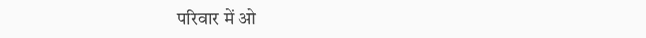परिवार में ओ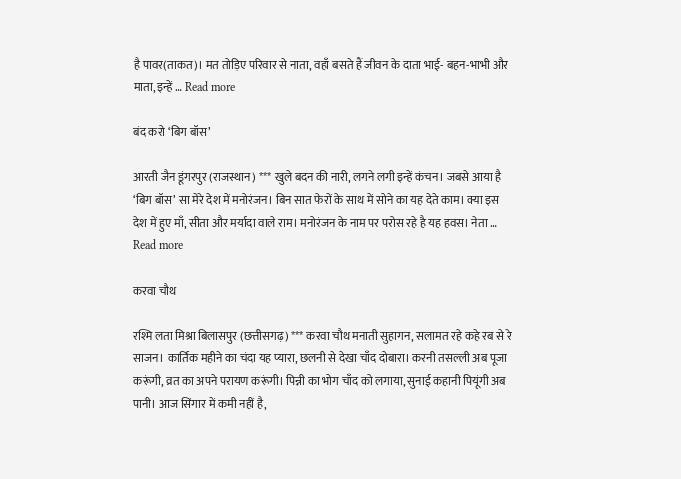है पावर(ताकत)। मत तोड़िए परिवार से नाता, वहाँ बसते हैं जीवन के दाता भाई- बहन-भाभी और माता, इन्हें … Read more

बंद करो ‘बिग बॉस’

आरती जैन डूंगरपुर (राजस्थान) *** खुले बदन की नारी, लगने लगी इन्हें कंचन। जबसे आया है ‘बिग बॉस’ सा मेरे देश में मनोरंजन। बिन सात फेरों के साथ में सोने का यह देते काम। क्या इस देश में हुए माँ, सीता और मर्यादा वाले राम। मनोरंजन के नाम पर परोस रहे है यह हवस। नेता … Read more

करवा चौथ

रश्मि लता मिश्रा बिलासपुर (छत्तीसगढ़) *** करवा चौथ मनाती सुहागन, सलामत रहे कहे रब से रे साजन। कार्तिक महीने का चंदा यह प्यारा, छलनी से देखा चाँद दोबारा। करनी तसल्ली अब पूजा करूंगी, व्रत का अपने परायण करूंगी। पिन्नी का भोग चाँद को लगाया, सुनाई कहानी पियूंगी अब पानी। आज सिंगार में कमी नहीं है,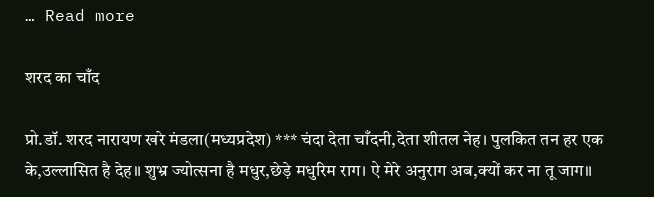… Read more

शरद का चाँद

प्रो.डॉ. शरद नारायण खरे मंडला(मध्यप्रदेश) *** चंदा देता चाँदनी,देता शीतल नेह। पुलकित तन हर एक के,उल्लासित है देह॥ शुभ्र ज्योत्सना है मधुर,छेड़े मधुरिम राग। ऐ मेरे अनुराग अब,क्यों कर ना तू जाग॥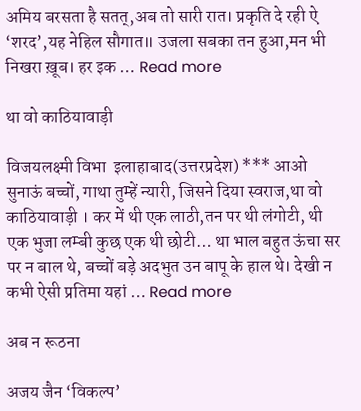अमिय बरसता है सतत्,अब तो सारी रात। प्रकृति दे रही ऐ ‘शरद’,यह नेहिल सौगात॥ उजला सबका तन हुआ,मन भी निखरा ख़ूब। हर इक … Read more

था वो काठियावाड़ी

विजयलक्ष्मी विभा  इलाहाबाद(उत्तरप्रदेश) *** आओ सुनाऊं बच्चों, गाथा तुम्हें न्यारी, जिसने दिया स्वराज,था वो काठियावाड़ी । कर में थी एक लाठी,तन पर थी लंगोटी, थी एक भुजा लम्बी कुछ एक थी छोटी… था भाल बहुत ऊंचा सर पर न बाल थे, बच्चों बड़े अदभुत उन बापू के हाल थे। देखी न कभी ऐसी प्रतिमा यहां … Read more

अब न रूठना

अजय जैन ‘विकल्प’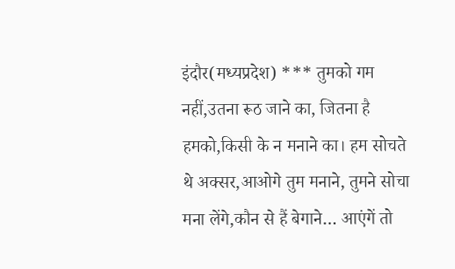इंदौर(मध्यप्रदेश) *** तुमको गम नहीं,उतना रूठ जाने का, जितना है हमको,किसी के न मनाने का। हम सोचते थे अक्सर,आओगे तुम मनाने, तुमने सोचा मना लेंगे,कौन से हैं बेगाने… आएंगें तो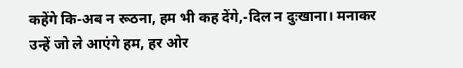कहेंगे कि-अब न रूठना, हम भी कह देंगे,-दिल न दुःखाना। मनाकर उन्हें जो ले आएंगे हम, हर ओर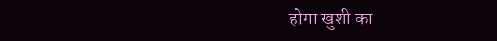होगा खुशी का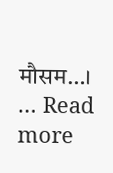मौसम…। … Read more